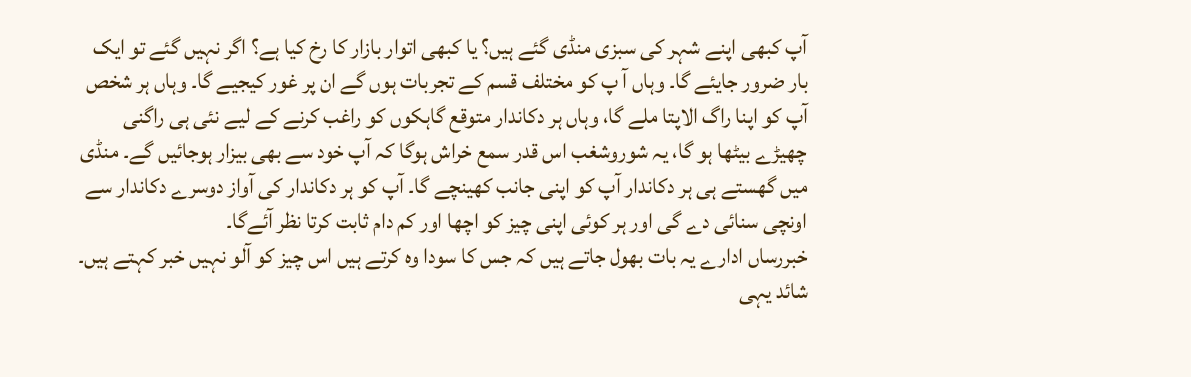آپ کبھی اپنے شہر کی سبزی منڈی گئے ہیں؟ یا کبھی اتوار بازار کا رخ کیا ہے؟ اگر نہیں گئے تو ایک بار ضرور جایئے گا۔ وہاں آ پ کو مختلف قسم کے تجربات ہوں گے ان پر غور کیجیے گا۔ وہاں ہر شخص آپ کو اپنا راگ الاپتا ملے گا، وہاں ہر دکاندار متوقع گاہکوں کو راغب کرنے کے لیے نئی ہی راگنی چھیڑے بیٹھا ہو گا، یہ شوروشغب اس قدر سمع خراش ہوگا کہ آپ خود سے بھی بیزار ہوجائیں گے۔ منڈی میں گھستے ہی ہر دکاندار آپ کو اپنی جانب کھینچے گا۔ آپ کو ہر دکاندار کی آواز دوسرے دکاندار سے اونچی سنائی دے گی اور ہر کوئی اپنی چیز کو اچھا اور کم دام ثابت کرتا نظر آئےگا۔
خبررساں ادارے یہ بات بھول جاتے ہیں کہ جس کا سودا وہ کرتے ہیں اس چیز کو آلو نہیں خبر کہتے ہیں۔ شائد یہی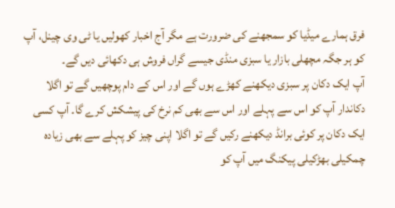فرق ہمارے میڈیا کو سمجھنے کی ضرورت ہے مگر آج اخبار کھولیں یا ٹی وی چینل، آپ کو ہر جگہ مچھلی بازار یا سبزی منڈی جیسے گراں فروش ہی دکھائی دیں گے۔
آپ ایک دکان پر سبزی دیکھنے کھڑے ہوں گے اور اس کے دام پوچھیں گے تو اگلا دکاندار آپ کو اس سے پہلے اور اس سے بھی کم نرخ کی پیشکش کرے گا۔ آپ کسی ایک دکان پر کوئی برانڈ دیکھنے رکیں گے تو اگلا اپنی چیز کو پہلے سے بھی زیادہ چمکیلی بھڑکیلی پیکنگ میں آپ کو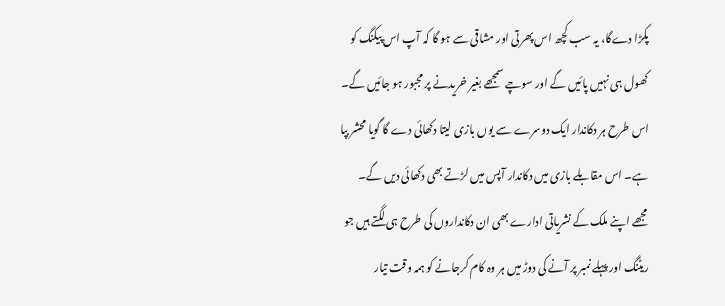پکڑا دےگا، یہ سب کچھ اس پھرتی اور مشاقی سے ہو گا کہ آپ اس پیکنگ کو کھول ہی نہیں پائیں گے اور سوچے سمجھے بغیر خریدنے پر مجبور ہو جائیں گے۔ اس طرح ہر دکاندار ایک دوسرے سے یوں بازی لیتا دکھائی دے گا گویا محشر بپا ہے۔ اس مقابلے بازی میں دکاندار آپس میں لڑتے بھی دکھائی دیں گے۔
مجھے اپنے ملک کے نشریاتی ادارے بھی ان دکانداروں کی طرح ہی لگتے ہیں جو ریٹنگ اور پہلے نمبر پر آنے کی دوڑ میں ہر وہ کام کرجانے کو ہمہ وقت تیار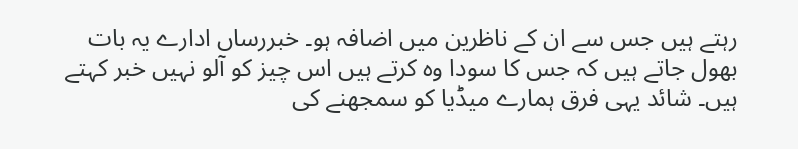رہتے ہیں جس سے ان کے ناظرین میں اضافہ ہو۔ خبررساں ادارے یہ بات بھول جاتے ہیں کہ جس کا سودا وہ کرتے ہیں اس چیز کو آلو نہیں خبر کہتے ہیں۔ شائد یہی فرق ہمارے میڈیا کو سمجھنے کی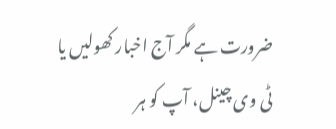ضرورت ہے مگر آج اخبار کھولیں یا ٹی وی چینل، آپ کو ہر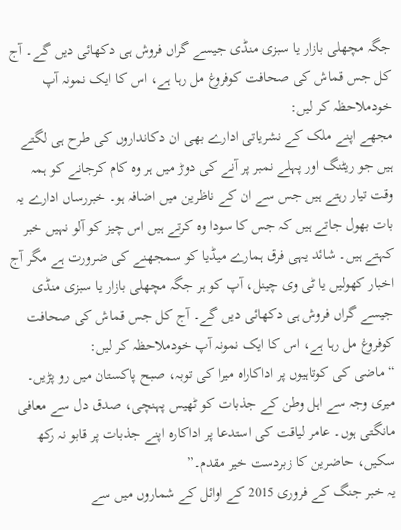جگہ مچھلی بازار یا سبزی منڈی جیسے گراں فروش ہی دکھائی دیں گے۔ آج کل جس قماش کی صحافت کوفروغ مل رہا ہے، اس کا ایک نمونہ آپ خودملاحظہ کر لیں:
مجھے اپنے ملک کے نشریاتی ادارے بھی ان دکانداروں کی طرح ہی لگتے ہیں جو ریٹنگ اور پہلے نمبر پر آنے کی دوڑ میں ہر وہ کام کرجانے کو ہمہ وقت تیار رہتے ہیں جس سے ان کے ناظرین میں اضافہ ہو۔ خبررساں ادارے یہ بات بھول جاتے ہیں کہ جس کا سودا وہ کرتے ہیں اس چیز کو آلو نہیں خبر کہتے ہیں۔ شائد یہی فرق ہمارے میڈیا کو سمجھنے کی ضرورت ہے مگر آج اخبار کھولیں یا ٹی وی چینل، آپ کو ہر جگہ مچھلی بازار یا سبزی منڈی جیسے گراں فروش ہی دکھائی دیں گے۔ آج کل جس قماش کی صحافت کوفروغ مل رہا ہے، اس کا ایک نمونہ آپ خودملاحظہ کر لیں:
“ماضی کی کوتاہیوں پر اداکاراہ میرا کی توبہ، صبح پاکستان میں رو پڑیں۔ میری وجہ سے اہل وطن کے جذبات کو ٹھیس پہنچی، صدق دل سے معافی مانگتی ہوں۔ عامر لیاقت کی استدعا پر اداکارہ اپنے جذبات پر قابو نہ رکھ سکیں، حاضرین کا زبردست خیر مقدم۔”
یہ خبر جنگ کے فروری 2015 کے اوائل کے شماروں میں سے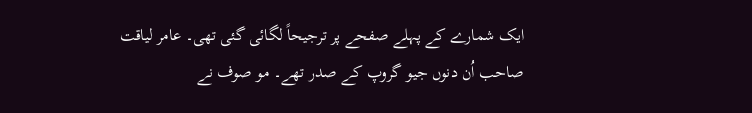ایک شمارے کے پہلے صفحے پر ترجیحاً لگائی گئی تھی۔ عامر لیاقت صاحب اُن دنوں جیو گروپ کے صدر تھے۔ مو صوف نے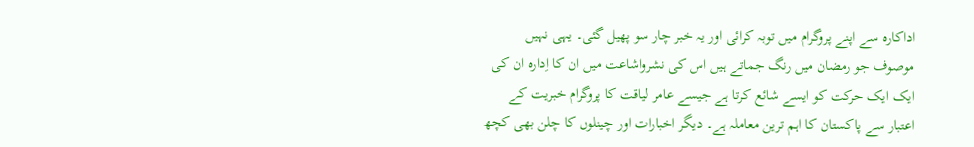اداکارہ سے اپنے پروگرام میں توبہ کرائی اور یہ خبر چار سو پھیل گئی۔ یہی نہیں موصوف جو رمضان میں رنگ جماتے ہیں اس کی نشرواشاعت میں ان کا اِدارہ ان کی ایک ایک حرکت کو ایسے شائع کرتا ہے جیسے عامر لیاقت کا پروگرام خبریت کے اعتبار سے پاکستان کا اہم ترین معاملہ ہے۔ دیگر اخبارات اور چینلوں کا چلن بھی کچھ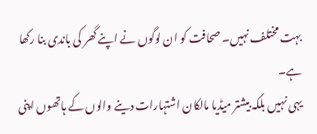بہت مختلف نہیں۔ صحافت کو ان لوگوں نے اپنے گھر کی باندی بنا رکھا ہے۔
یہی نہیں بلکہ بیشتر میڈیا مالکان اشتہارات دینے والوں کے ہاتھوں اپنی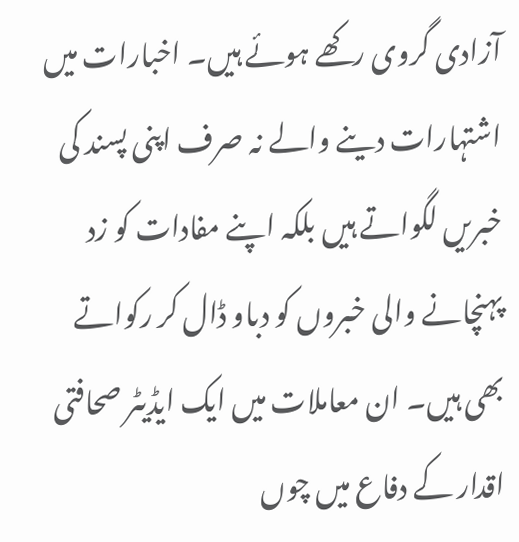آزادی گروی رکھے ہوئے ہیں۔ اخبارات میں اشتہارات دینے والے نہ صرف اپنی پسند کی خبریں لگواتے ہیں بلکہ اپنے مفادات کو زد پہنچانے والی خبروں کو دباو ڈال کر رکواتے بھی ہیں۔ ان معاملات میں ایک ایڈیٹر صحافتی اقدار کے دفاع میں چوں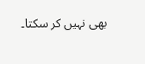بھی نہیں کر سکتا۔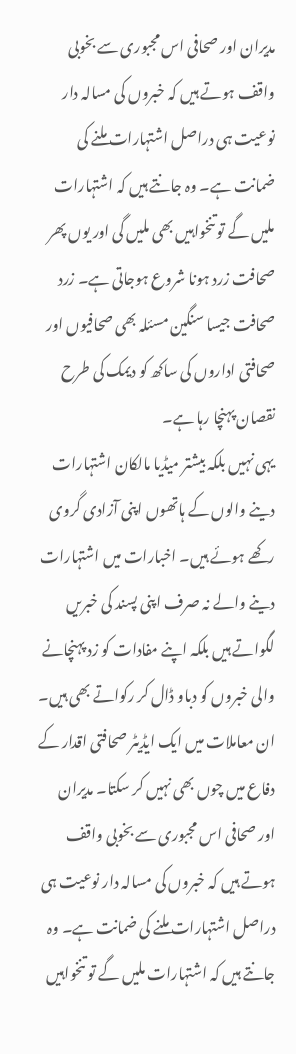مدیران اور صحافی اس مجبوری سے بخوبی واقف ہوتے ہیں کہ خبروں کی مسالہ دار نوعیت ہی دراصل اشتہارات ملنے کی ضمانت ہے۔ وہ جانتے ہیں کہ اشتہارات ملیں گے تو تنخواہیں بھی ملیں گی اور یوں پھر صحافت زرد ہونا شروع ہوجاتی ہے۔ زرد صحافت جیسا سنگین مسئلہ بھی صحافیوں اور صحافتی اداروں کی ساکھ کو دیمک کی طرح نقصان پہنچا رہا ہے۔
یہی نہیں بلکہ بیشتر میڈیا مالکان اشتہارات دینے والوں کے ہاتھوں اپنی آزادی گروی رکھے ہوئے ہیں۔ اخبارات میں اشتہارات دینے والے نہ صرف اپنی پسند کی خبریں لگواتے ہیں بلکہ اپنے مفادات کو زد پہنچانے والی خبروں کو دباو ڈال کر رکواتے بھی ہیں۔ ان معاملات میں ایک ایڈیٹر صحافتی اقدار کے دفاع میں چوں بھی نہیں کر سکتا۔ مدیران اور صحافی اس مجبوری سے بخوبی واقف ہوتے ہیں کہ خبروں کی مسالہ دار نوعیت ہی دراصل اشتہارات ملنے کی ضمانت ہے۔ وہ جانتے ہیں کہ اشتہارات ملیں گے تو تنخواہیں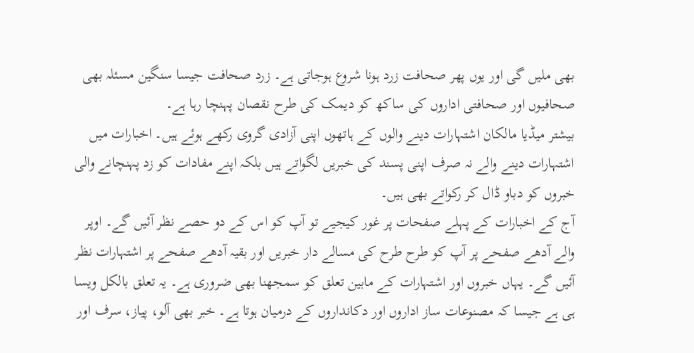بھی ملیں گی اور یوں پھر صحافت زرد ہونا شروع ہوجاتی ہے۔ زرد صحافت جیسا سنگین مسئلہ بھی صحافیوں اور صحافتی اداروں کی ساکھ کو دیمک کی طرح نقصان پہنچا رہا ہے۔
بیشتر میڈیا مالکان اشتہارات دینے والوں کے ہاتھوں اپنی آزادی گروی رکھے ہوئے ہیں۔ اخبارات میں اشتہارات دینے والے نہ صرف اپنی پسند کی خبریں لگواتے ہیں بلکہ اپنے مفادات کو زد پہنچانے والی خبروں کو دباو ڈال کر رکواتے بھی ہیں۔
آج کے اخبارات کے پہلے صفحات پر غور کیجیے تو آپ کو اس کے دو حصے نظر آئیں گے۔ اوپر والے آدھے صفحے پر آپ کو طرح طرح کی مسالے دار خبریں اور بقیہ آدھے صفحے پر اشتہارات نظر آئیں گے۔ یہاں خبروں اور اشتہارات کے مابین تعلق کو سمجھنا بھی ضروری ہے۔ یہ تعلق بالکل ویسا ہی ہے جیسا کہ مصنوعات ساز اداروں اور دکانداروں کے درمیان ہوتا ہے۔ خبر بھی آلو، پیاز، سرف اور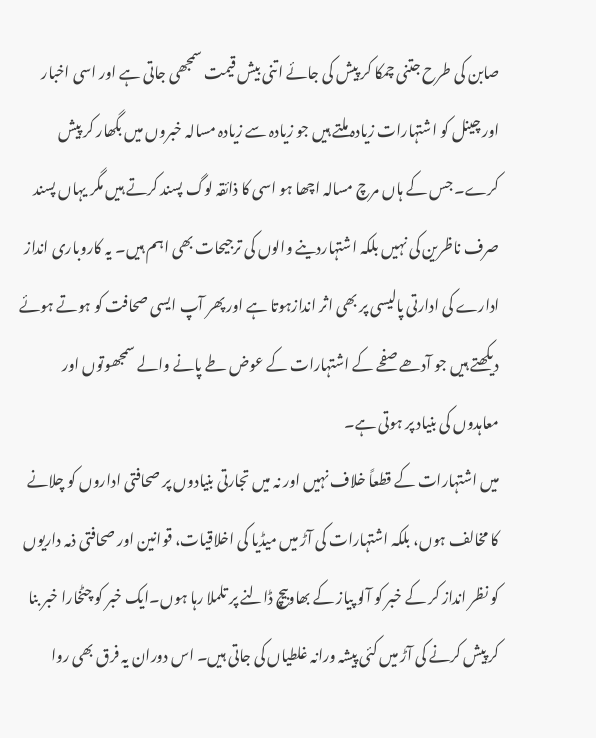صابن کی طرح جتنی چمکا کر پیش کی جائے اتنی بیش قیمت سمجھی جاتی ہے اور اسی اخبار اور چینل کو اشتہارات زیادہ ملتے ہیں جو زیادہ سے زیادہ مسالہ خبروں میں بگھار کر پیش کرے۔ جس کے ہاں مرچ مسالہ اچھا ہو اسی کا ذائقہ لوگ پسند کرتے ہیں مگر یہاں پسند صرف ناظرین کی نہیں بلکہ اشتہاردینے والوں کی ترجیحات بھی اہم ہیں۔ یہ کاروباری انداز ادارے کی ادارتی پالیسی پر بھی اثر اندازہوتا ہے اور پھر آپ ایسی صحافت کو ہوتے ہوئے دیکھتے ہیں جو آدھے صفحے کے اشتہارات کے عوض طے پانے والے سمجھوتوں اور معاہدوں کی بنیاد پر ہوتی ہے۔
میں اشتہارات کے قطعاً خلاف نہیں اور نہ میں تجارتی بنیادوں پر صحافتی اداروں کو چلانے کا مخالف ہوں، بلکہ اشتہارات کی آڑ میں میڈیا کی اخلاقیات، قوانین اور صحافتی ذمہ داریوں کو نظر انداز کر کے خبر کو آلو پیاز کے بھاوبیچ ڈالنے پر تلملا رہا ہوں۔ایک خبر کو چٹخارا خبر بنا کر پیش کرنے کی آڑ میں کئی پیشہ ورانہ غلطیاں کی جاتی ہیں۔ اس دوران یہ فرق بھی روا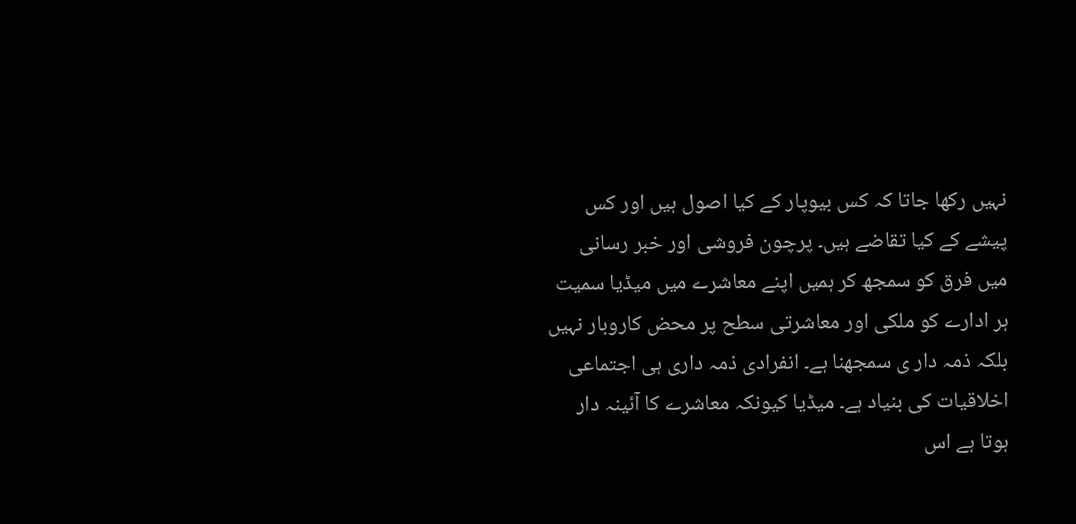نہیں رکھا جاتا کہ کس بیوپار کے کیا اصول ہیں اور کس پیشے کے کیا تقاضے ہیں۔ پرچون فروشی اور خبر رسانی میں فرق کو سمجھ کر ہمیں اپنے معاشرے میں میڈیا سمیت ہر ادارے کو ملکی اور معاشرتی سطح پر محض کاروبار نہیں بلکہ ذمہ دار ی سمجھنا ہے۔ انفرادی ذمہ داری ہی اجتماعی اخلاقیات کی بنیاد ہے۔ میڈیا کیونکہ معاشرے کا آئینہ دار ہوتا ہے اس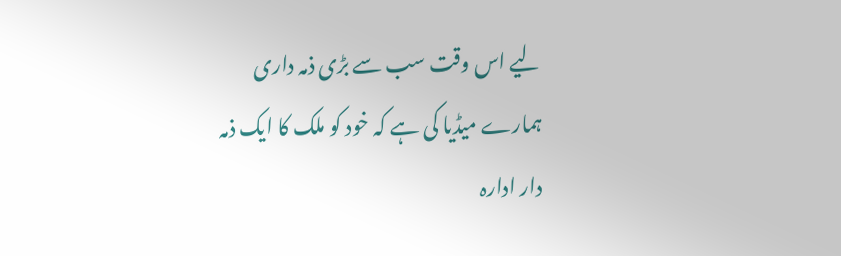لیے اس وقت سب سے بڑی ذمہ داری ہمارے میڈیا کی ہے کہ خود کو ملک کا ایک ذمہ دار ادارہ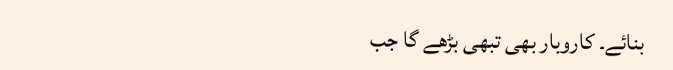بنائے۔ کاروبار بھی تبھی بڑھے گا جب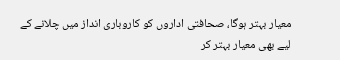معیار بہتر ہوگا، صحافتی اداروں کو کاروباری انداز میں چلانے کے لیے بھی معیار بہتر کر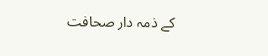کے ذمہ دار صحافت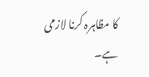کا مظاہرہ کرنا لازمی ہے۔